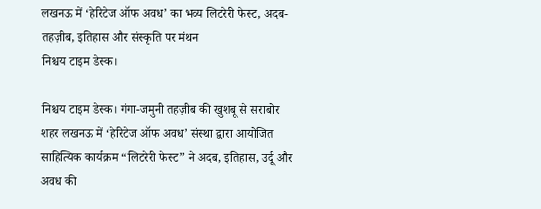लखनऊ में ‘हेरिटेज ऑफ अवध’ का भव्य लिटरेरी फेस्ट, अदब-तहज़ीब, इतिहास और संस्कृति पर मंथन
निश्चय टाइम डेस्क।

निश्चय टाइम डेस्क। गंगा-जमुनी तहज़ीब की खुशबू से सराबोर शहर लखनऊ में ‘हेरिटेज ऑफ अवध’ संस्था द्वारा आयोजित साहित्यिक कार्यक्रम “लिटरेरी फेस्ट” ने अदब, इतिहास, उर्दू और अवध की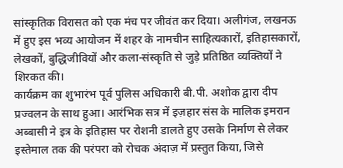सांस्कृतिक विरासत को एक मंच पर जीवंत कर दिया। अलीगंज, लखनऊ में हुए इस भव्य आयोजन में शहर के नामचीन साहित्यकारों, इतिहासकारों, लेखकों, बुद्धिजीवियों और कला-संस्कृति से जुड़े प्रतिष्ठित व्यक्तियों ने शिरकत की।
कार्यक्रम का शुभारंभ पूर्व पुलिस अधिकारी बी.पी. अशोक द्वारा दीप प्रज्वलन के साथ हुआ। आरंभिक सत्र में इज़हार संस के मालिक इमरान अब्बासी ने इत्र के इतिहास पर रोशनी डालते हुए उसके निर्माण से लेकर इस्तेमाल तक की परंपरा को रोचक अंदाज़ में प्रस्तुत किया, जिसे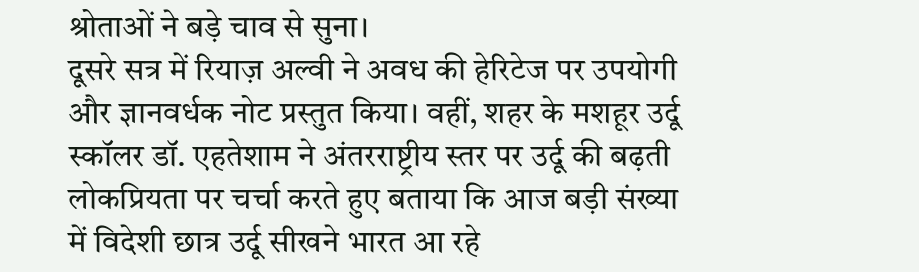श्रोताओं ने बड़े चाव से सुना।
दूसरे सत्र में रियाज़ अल्वी ने अवध की हेरिटेज पर उपयोगी और ज्ञानवर्धक नोट प्रस्तुत किया। वहीं, शहर के मशहूर उर्दू स्कॉलर डॉ. एहतेशाम ने अंतरराष्ट्रीय स्तर पर उर्दू की बढ़ती लोकप्रियता पर चर्चा करते हुए बताया कि आज बड़ी संख्या में विदेशी छात्र उर्दू सीखने भारत आ रहे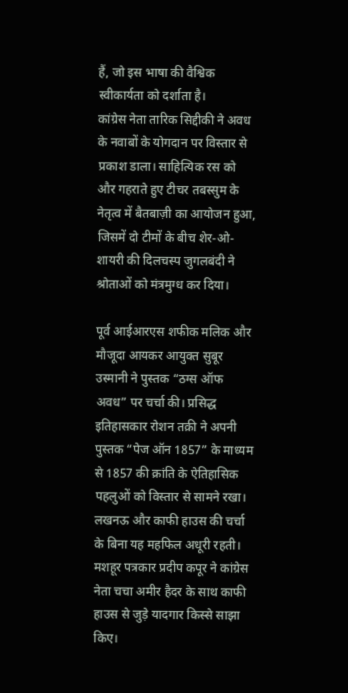हैं, जो इस भाषा की वैश्विक स्वीकार्यता को दर्शाता है।
कांग्रेस नेता तारिक सिद्दीकी ने अवध के नवाबों के योगदान पर विस्तार से प्रकाश डाला। साहित्यिक रस को और गहराते हुए टीचर तबस्सुम के नेतृत्व में बैतबाज़ी का आयोजन हुआ, जिसमें दो टीमों के बीच शेर-ओ-शायरी की दिलचस्प जुगलबंदी ने श्रोताओं को मंत्रमुग्ध कर दिया।

पूर्व आईआरएस शफीक मलिक और मौजूदा आयकर आयुक्त सुबूर उस्मानी ने पुस्तक “ठग्स ऑफ अवध” पर चर्चा की। प्रसिद्ध इतिहासकार रोशन तक़ी ने अपनी पुस्तक “पेज ऑन 1857” के माध्यम से 1857 की क्रांति के ऐतिहासिक पहलुओं को विस्तार से सामने रखा।
लखनऊ और काफी हाउस की चर्चा के बिना यह महफिल अधूरी रहती। मशहूर पत्रकार प्रदीप कपूर ने कांग्रेस नेता चचा अमीर हैदर के साथ काफी हाउस से जुड़े यादगार किस्से साझा किए।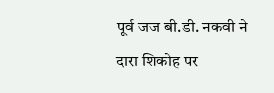पूर्व जज बी.डी. नकवी ने दारा शिकोह पर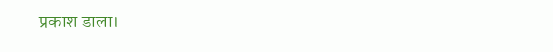प्रकाश डाला।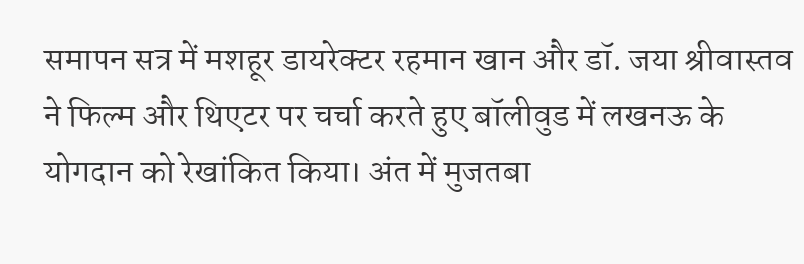समापन सत्र में मशहूर डायरेक्टर रहमान खान और डॉ. जया श्रीवास्तव ने फिल्म और थिएटर पर चर्चा करते हुए बॉलीवुड में लखनऊ के योगदान को रेखांकित किया। अंत में मुजतबा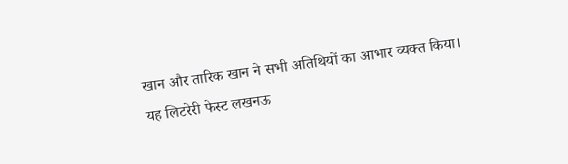खान और तारिक खान ने सभी अतिथियों का आभार व्यक्त किया।
यह लिटरेरी फेस्ट लखनऊ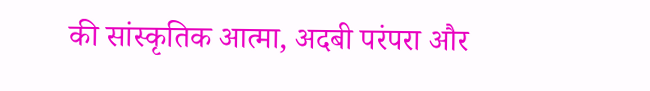की सांस्कृतिक आत्मा, अदबी परंपरा और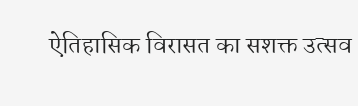ऐतिहासिक विरासत का सशक्त उत्सव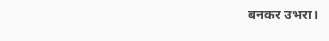बनकर उभरा।